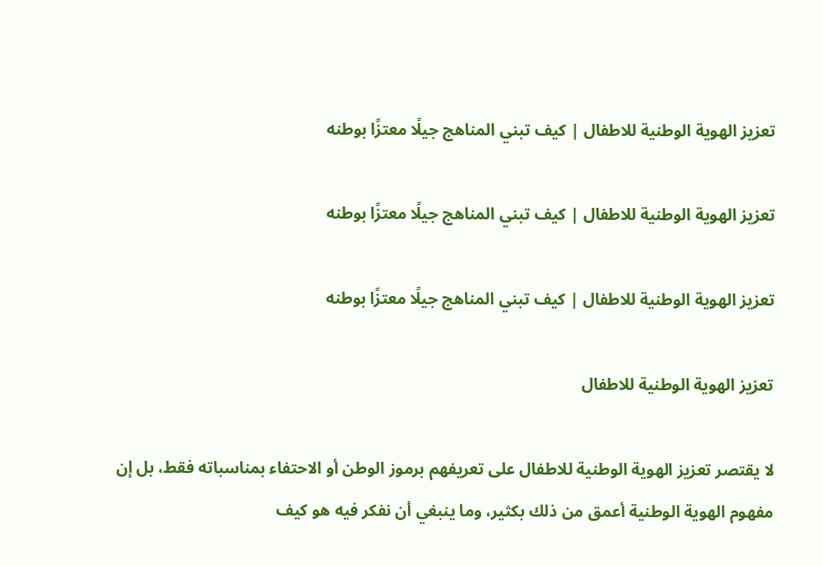تعزيز الهوية الوطنية للاطفال | كيف تبني المناهج جيلًا معتزًا بوطنه

تعزيز الهوية الوطنية للاطفال | كيف تبني المناهج جيلًا معتزًا بوطنه

تعزيز الهوية الوطنية للاطفال | كيف تبني المناهج جيلًا معتزًا بوطنه

تعزيز الهوية الوطنية للاطفال

لا يقتصر تعزيز الهوية الوطنية للاطفال على تعريفهم برموز الوطن أو الاحتفاء بمناسباته فقط، بل إن مفهوم الهوية الوطنية أعمق من ذلك بكثير، وما ينبغي أن نفكر فيه هو كيف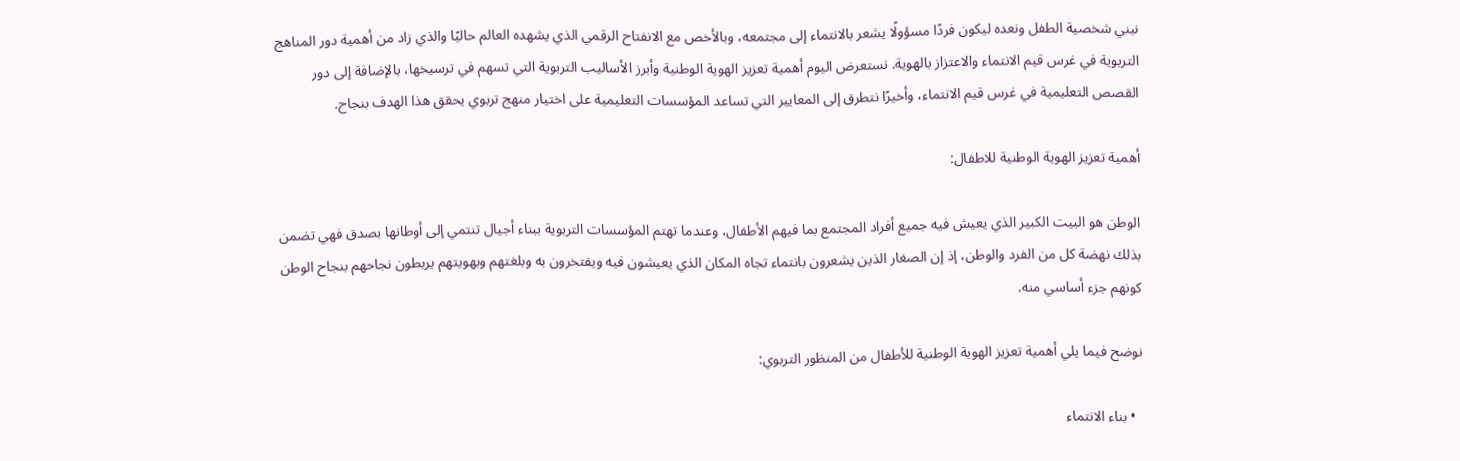نبني شخصية الطفل ونعده ليكون فردًا مسؤولًا يشعر بالانتماء إلى مجتمعه، وبالأخص مع الانفتاح الرقمي الذي يشهده العالم حاليًا والذي زاد من أهمية دور المناهج التربوية في غرس قيم الانتماء والاعتزاز بالهوية. نستعرض اليوم أهمية تعزيز الهوية الوطنية وأبرز الأساليب التربوية التي تسهم في ترسيخها، بالإضافة إلى دور القصص التعليمية في غرس قيم الانتماء، وأخيرًا نتطرق إلى المعايير التي تساعد المؤسسات التعليمية على اختيار منهج تربوي يحقق هذا الهدف بنجاح.

أهمية تعزيز الهوية الوطنية للاطفال:

الوطن هو البيت الكبير الذي يعيش فيه جميع أفراد المجتمع بما فيهم الأطفال، وعندما تهتم المؤسسات التربوية ببناء أجيال تنتمي إلى أوطانها بصدق فهي تضمن بذلك نهضة كل من الفرد والوطن، إذ إن الصغار الذين يشعرون بانتماء تجاه المكان الذي يعيشون فيه ويفتخرون به وبلغتهم وبهويتهم يربطون نجاحهم بنجاح الوطن كونهم جزء أساسي منه.

نوضح فيما يلي أهمية تعزيز الهوية الوطنية للأطفال من المنظور التربوي:

  • بناء الانتماء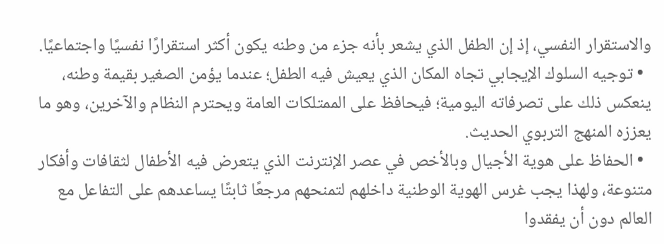والاستقرار النفسي، إذ إن الطفل الذي يشعر بأنه جزء من وطنه يكون أكثر استقرارًا نفسيًا واجتماعيًا.
  • توجيه السلوك الإيجابي تجاه المكان الذي يعيش فيه الطفل؛ عندما يؤمن الصغير بقيمة وطنه، ينعكس ذلك على تصرفاته اليومية؛ فيحافظ على الممتلكات العامة ويحترم النظام والآخرين، وهو ما يعززه المنهج التربوي الحديث.
  • الحفاظ على هوية الأجيال وبالأخص في عصر الإنترنت الذي يتعرض فيه الأطفال لثقافات وأفكار متنوعة، ولهذا يجب غرس الهوية الوطنية داخلهم لتمنحهم مرجعًا ثابتًا يساعدهم على التفاعل مع العالم دون أن يفقدوا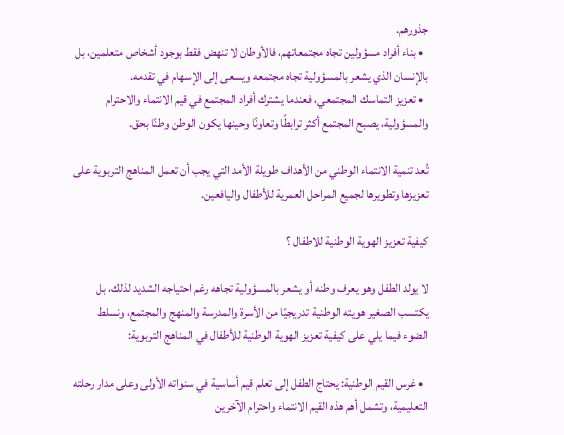جذورهم.
  • بناء أفراد مسؤولين تجاه مجتمعاتهم، فالأوطان لا تنهض فقط بوجود أشخاص متعلمين، بل بالإنسان الذي يشعر بالمسؤولية تجاه مجتمعه ويسعى إلى الإسهام في تقدمه.
  • تعزيز التماسك المجتمعي، فعندما يشترك أفراد المجتمع في قيم الانتماء والاحترام والمسؤولية، يصبح المجتمع أكثر ترابطًا وتعاونًا وحينها يكون الوطن وطنًا بحق.

تُعد تنمية الانتماء الوطني من الأهداف طويلة الأمد التي يجب أن تعمل المناهج التربوية على تعزيزها وتطويرها لجميع المراحل العمرية للأطفال واليافعين.

كيفية تعزيز الهوية الوطنية للاطفال ؟

لا يولد الطفل وهو يعرف وطنه أو يشعر بالمسؤولية تجاهه رغم احتياجه الشديد لذلك، بل يكتسب الصغير هويته الوطنية تدريجيًا من الأسرة والمدرسة والمنهج والمجتمع، ونسلط الضوء فيما يلي على كيفية تعزيز الهوية الوطنية للأطفال في المناهج التربوية:

  • غرس القيم الوطنية: يحتاج الطفل إلى تعلم قيم أساسية في سنواته الأولى وعلى مدار رحلته التعليمية، وتشمل أهم هذه القيم الانتماء واحترام الآخرين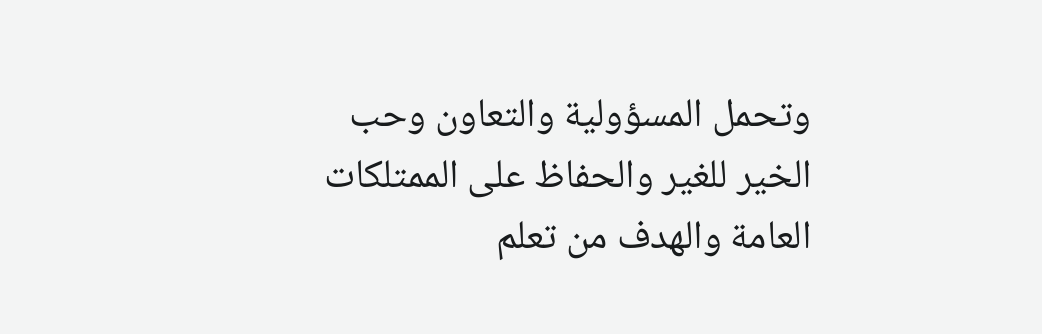وتحمل المسؤولية والتعاون وحب الخير للغير والحفاظ على الممتلكات العامة والهدف من تعلم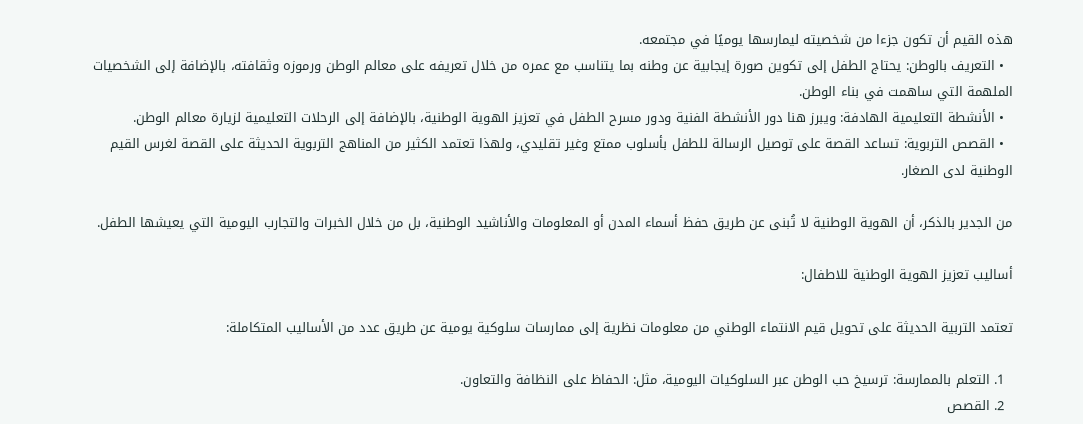هذه القيم أن تكون جزءا من شخصيته ليمارسها يوميًا في مجتمعه.
  • التعريف بالوطن: يحتاج الطفل إلى تكوين صورة إيجابية عن وطنه بما يتناسب مع عمره من خلال تعريفه على معالم الوطن ورموزه وثقافته، بالإضافة إلى الشخصيات الملهمة التي ساهمت في بناء الوطن.
  • الأنشطة التعليمية الهادفة: ويبرز هنا دور الأنشطة الفنية ودور مسرح الطفل في تعزيز الهوية الوطنية، بالإضافة إلى الرحلات التعليمية لزيارة معالم الوطن.
  • القصص التربوية: تساعد القصة على توصيل الرسالة للطفل بأسلوب ممتع وغير تقليدي، ولهذا تعتمد الكثير من المناهج التربوية الحديثة على القصة لغرس القيم الوطنية لدى الصغار.

من الجدير بالذكر، أن الهوية الوطنية لا تُبنى عن طريق حفظ أسماء المدن أو المعلومات والأناشيد الوطنية، بل من خلال الخبرات والتجارب اليومية التي يعيشها الطفل.

أساليب تعزيز الهوية الوطنية للاطفال:

تعتمد التربية الحديثة على تحويل قيم الانتماء الوطني من معلومات نظرية إلى ممارسات سلوكية يومية عن طريق عدد من الأساليب المتكاملة:

  1. التعلم بالممارسة: ترسيخ حب الوطن عبر السلوكيات اليومية، مثل: الحفاظ على النظافة والتعاون.
  2. القصص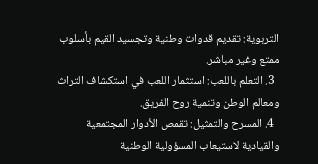التربوية: تقديم قدوات وطنية وتجسيد القيم بأسلوب ممتع وغير مباشر.
  3. التعلم باللعب: استثمار اللعب في استكشاف التراث ومعالم الوطن وتنمية روح الفريق.
  4. المسرح والتمثيل: تقمص الأدوار المجتمعية والقيادية لاستيعاب المسؤولية الوطنية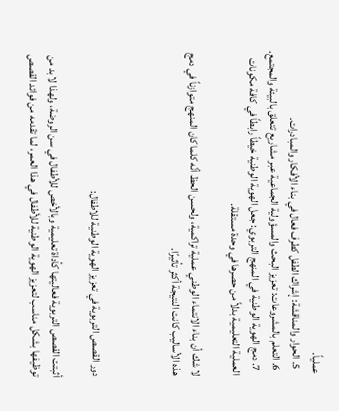عملياً.
  5. الحوار والمناقشة: إشراك الطفل كطرف فعال في بناء الأفكار والمبادرات.
  6. التعلم بالمشروعات: تعزيز البحث والمسؤولية الجماعية عبر مشاريع تتعلق بالبيئة والمجتمع.
  7. دمج الهوية الوطنية في المنهج التربوي: جعل الهوية الوطنية خيطاً رابطاً في كافة مكونات العملية التعليمية بدلاً من حصرها في وحدة مستقلة.

لا شك أن بناء الانتماء الوطني عملية تراكمية، ولحسن الحظ أنّه كلما كان المنهج متوازناً في دمج هذه الأساليب كانت النتيجة أكثر تأثيرًا.



دور القصص التربوية في تعزيز الهوية الوطنية للاطفال:

أثبتت القصص التربوية فعاليتها كأداة تعليمية وبالأخص للأطفال في سن الروضة، ولهذا لا بد من توظيفها بشكل مناسب لتعزيز الهوية الوطنية للأطفال في هذا العمر، لما تقدمه من فوائد القصص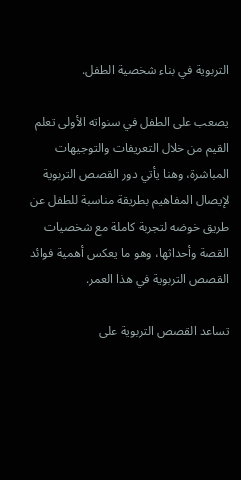التربوية في بناء شخصية الطفل.

يصعب على الطفل في سنواته الأولى تعلم القيم من خلال التعريفات والتوجيهات المباشرة، وهنا يأتي دور القصص التربوية لإيصال المفاهيم بطريقة مناسبة للطفل عن طريق خوضه لتجربة كاملة مع شخصيات القصة وأحداثها، وهو ما يعكس أهمية فوائد القصص التربوية في هذا العمر.

تساعد القصص التربوية على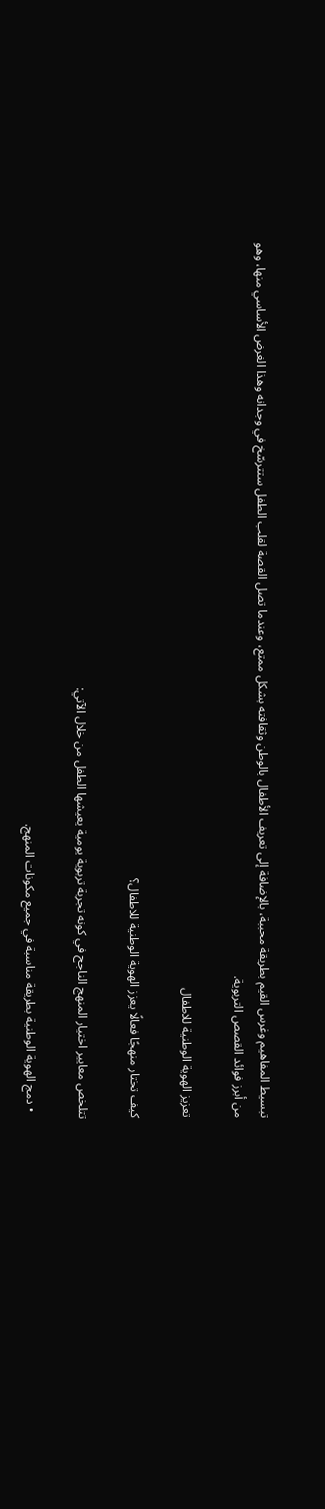تبسيط المفاهيم وغرس القيم بطريقة محببة، بالإضافة إلى تعريف الأطفال بالوطن وثقافته بشكل ممتع، وعندما تصل القصة لقلب الطفل ستترسّخ في وجدانه وهذا الغرض الأساسي منها، وهو من أبرز فوائد القصص التربوية.

تعزيز الهوية الوطنية للاطفال

كيف تختار منهجًا فعالًا يعزز الهوية الوطنية للاطفال؟

تتلخص معايير اختيار المنهج الناجح في كونه تجربة تربوية يومية يعيشها الطفل من خلال الآتي:

  • دمج الهوية الوطنية بطريقة مناسبة في جميع مكونات المنهج.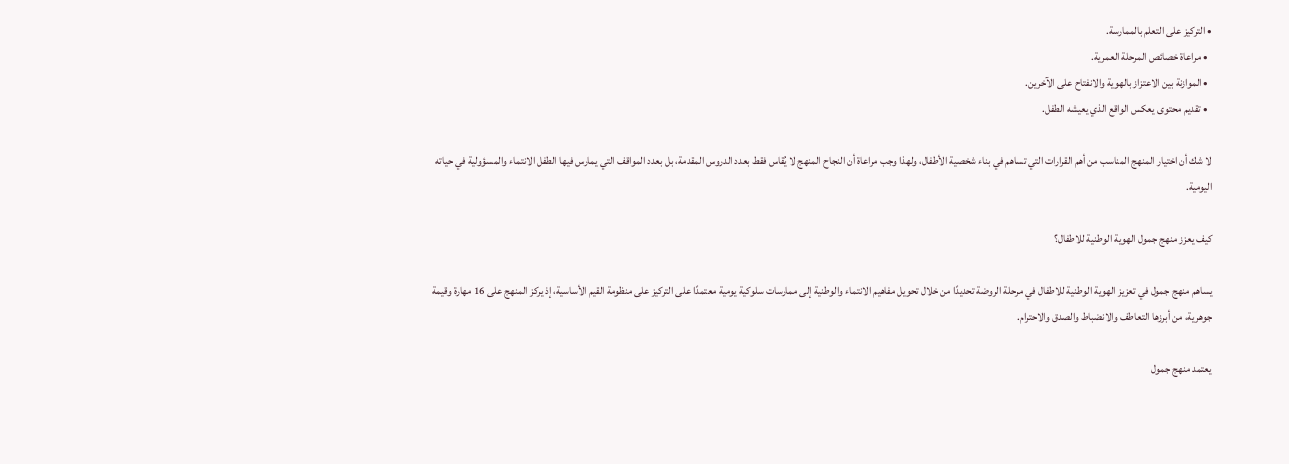• التركيز على التعلم بالممارسة.
  • مراعاة خصائص المرحلة العمرية.
  • الموازنة بين الاعتزاز بالهوية والانفتاح على الآخرين.
  • تقديم محتوى يعكس الواقع الذي يعيشه الطفل.

لا شك أن اختيار المنهج المناسب من أهم القرارات التي تساهم في بناء شخصية الأطفال، ولهذا وجب مراعاة أن النجاح المنهج لا يُقاس فقط بعدد الدروس المقدمة، بل بعدد المواقف التي يمارس فيها الطفل الانتماء والمسؤولية في حياته اليومية.

كيف يعزز منهج جمول الهوية الوطنية للاطفال؟

يساهم منهج جمول في تعزيز الهوية الوطنية للاطفال في مرحلة الروضة تحديدًا من خلال تحويل مفاهيم الانتماء والوطنية إلى ممارسات سلوكية يومية معتمدًا على التركيز على منظومة القيم الأساسية، إذ يركز المنهج على 16 مهارة وقيمة جوهرية، من أبرزها التعاطف والانضباط والصدق والاحترام.

يعتمد منهج جمول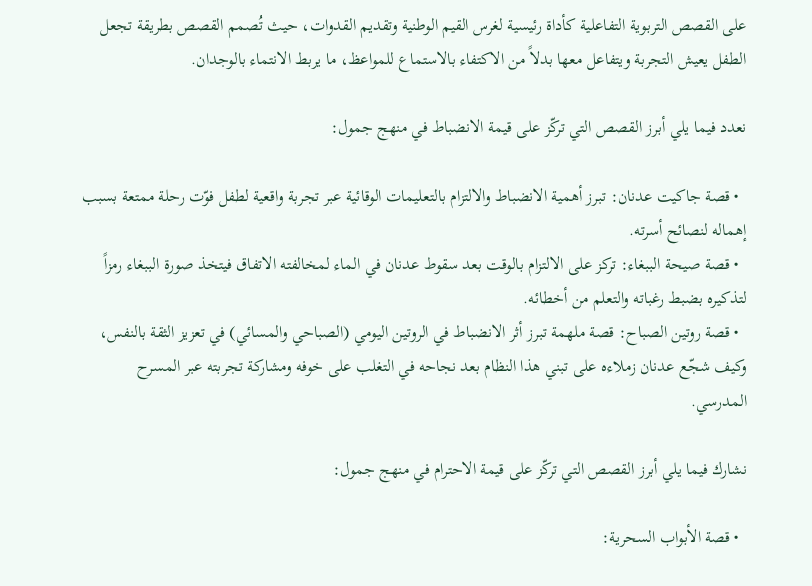على القصص التربوية التفاعلية كأداة رئيسية لغرس القيم الوطنية وتقديم القدوات، حيث تُصمم القصص بطريقة تجعل الطفل يعيش التجربة ويتفاعل معها بدلاً من الاكتفاء بالاستماع للمواعظ، ما يربط الانتماء بالوجدان.

نعدد فيما يلي أبرز القصص التي تركّز على قيمة الانضباط في منهج جمول:

  • قصة جاكيت عدنان: تبرز أهمية الانضباط والالتزام بالتعليمات الوقائية عبر تجربة واقعية لطفل فوّت رحلة ممتعة بسبب إهماله لنصائح أسرته.
  • قصة صيحة الببغاء: تركز على الالتزام بالوقت بعد سقوط عدنان في الماء لمخالفته الاتفاق فيتخذ صورة الببغاء رمزاً لتذكيره بضبط رغباته والتعلم من أخطائه.
  • قصة روتين الصباح: قصة ملهمة تبرز أثر الانضباط في الروتين اليومي (الصباحي والمسائي) في تعزيز الثقة بالنفس، وكيف شجّع عدنان زملاءه على تبني هذا النظام بعد نجاحه في التغلب على خوفه ومشاركة تجربته عبر المسرح المدرسي.

نشارك فيما يلي أبرز القصص التي تركّز على قيمة الاحترام في منهج جمول:

  • قصة الأبواب السحرية: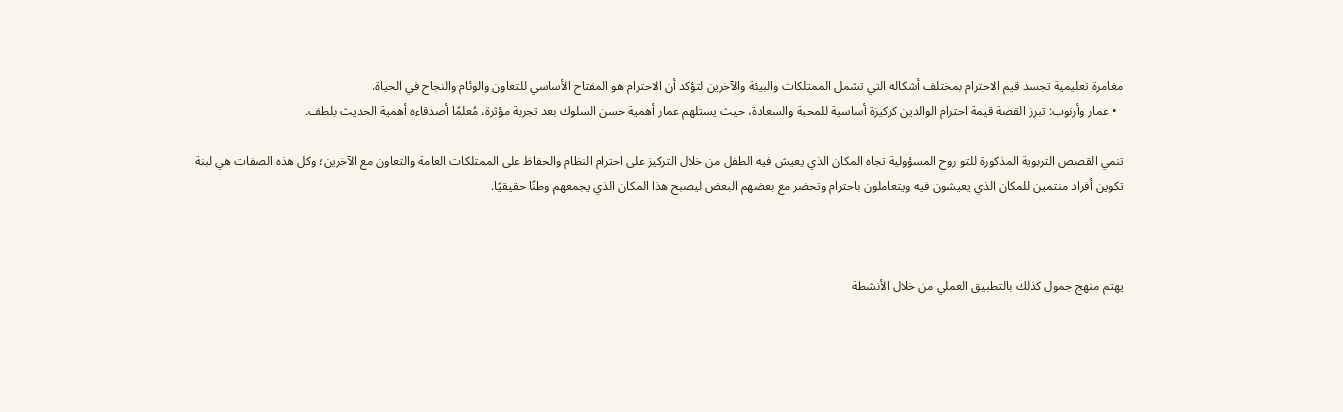مغامرة تعليمية تجسد قيم الاحترام بمختلف أشكاله التي تشمل الممتلكات والبيئة والآخرين لتؤكد أن الاحترام هو المفتاح الأساسي للتعاون والوئام والنجاح في الحياة.
  • عمار وأرنوب: تبرز القصة قيمة احترام الوالدين كركيزة أساسية للمحبة والسعادة، حيث يستلهم عمار أهمية حسن السلوك بعد تجربة مؤثرة، مُعلمًا أصدقاءه أهمية الحديث بلطف.

تنمي القصص التربوية المذكورة للتو روح المسؤولية تجاه المكان الذي يعيش فيه الطفل من خلال التركيز على احترام النظام والحفاظ على الممتلكات العامة والتعاون مع الآخرين؛ وكل هذه الصفات هي لبنة تكوين أفراد منتمين للمكان الذي يعيشون فيه ويتعاملون باحترام وتحضر مع بعضهم البعض ليصبح هذا المكان الذي يجمعهم وطنًا حقيقيًا.



يهتم منهج جمول كذلك بالتطبيق العملي من خلال الأنشطة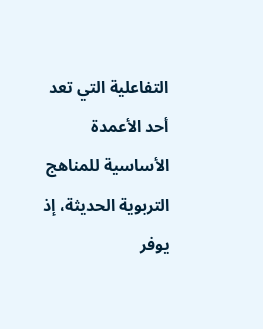التفاعلية التي تعد أحد الأعمدة الأساسية للمناهج التربوية الحديثة، إذ يوفر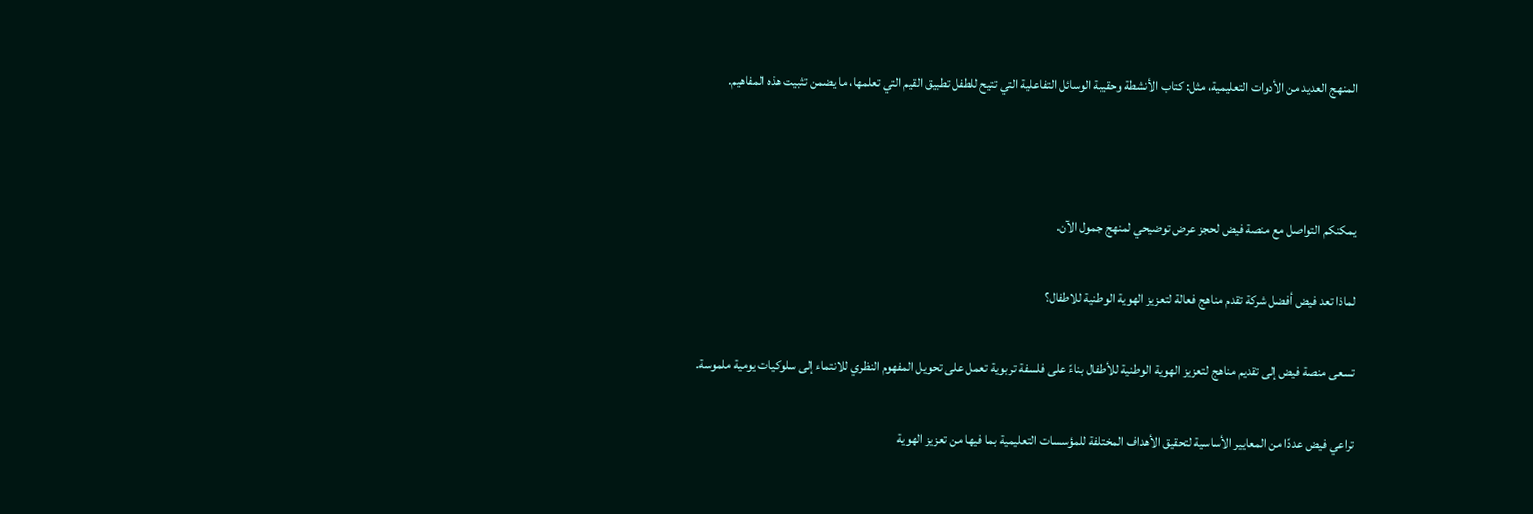المنهج العديد من الأدوات التعليمية، مثل: كتاب الأنشطة وحقيبة الوسائل التفاعلية التي تتيح للطفل تطبيق القيم التي تعلمها، ما يضمن تثبيت هذه المفاهيم.



يمكنكم التواصل مع منصة فيض لحجز عرض توضيحي لمنهج جمول الآن.

لماذا تعد فيض أفضل شركة تقدم مناهج فعالة لتعزيز الهوية الوطنية للاطفال؟

تسعى منصة فيض إلى تقديم مناهج لتعزيز الهوية الوطنية للأطفال بناءً على فلسفة تربوية تعمل على تحويل المفهوم النظري للانتماء إلى سلوكيات يومية ملموسة.

تراعي فيض عددًا من المعايير الأساسية لتحقيق الأهداف المختلفة للمؤسسات التعليمية بما فيها من تعزيز الهوية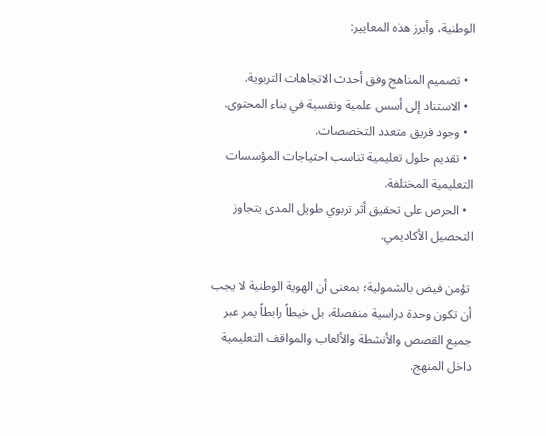الوطنية، وأبرز هذه المعايير:

  • تصميم المناهج وفق أحدث الاتجاهات التربوية.
  • الاستناد إلى أسس علمية ونفسية في بناء المحتوى.
  • وجود فريق متعدد التخصصات.
  • تقديم حلول تعليمية تناسب احتياجات المؤسسات التعليمية المختلفة.
  • الحرص على تحقيق أثر تربوي طويل المدى يتجاوز التحصيل الأكاديمي.

 تؤمن فيض بالشمولية؛ بمعنى أن الهوية الوطنية لا يجب أن تكون وحدة دراسية منفصلة، بل خيطاً رابطاً يمر عبر جميع القصص والأنشطة والألعاب والمواقف التعليمية داخل المنهج.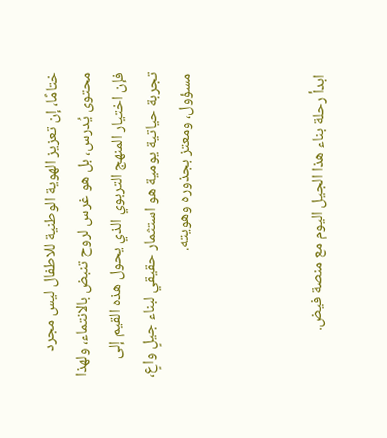ختامًا، إن تعزيز الهوية الوطنية للاطفال ليس مجرد محتوى يُدرس، بل هو غرس لروح تنبض بالانتماء، ولهذا فإن اختيار المنهج التربوي الذي يحول هذه القيم إلى تجربة حياتية يومية هو استثمار حقيقي لبناء جيلٍ واعٍ، مسؤول، ومعتز بجذوره وهويته.



ابدأ رحلة بناء هذا الجيل اليوم مع منصة فيض.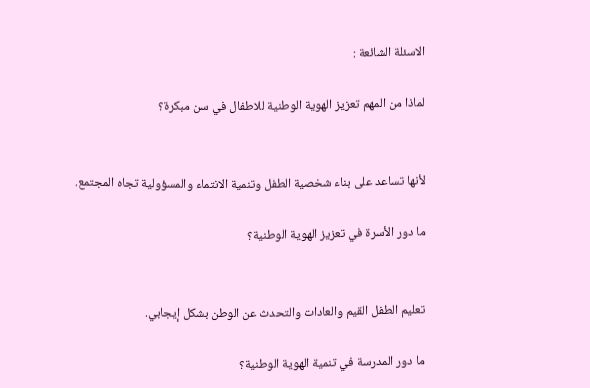الاسئلة الشائعة :

لماذا من المهم تعزيز الهوية الوطنية للاطفال في سن مبكرة؟


لأنها تساعد على بناء شخصية الطفل وتنمية الانتماء والمسؤولية تجاه المجتمع.

ما دور الأسرة في تعزيز الهوية الوطنية؟


تعليم الطفل القيم والعادات والتحدث عن الوطن بشكل إيجابي.

ما دور المدرسة في تنمية الهوية الوطنية؟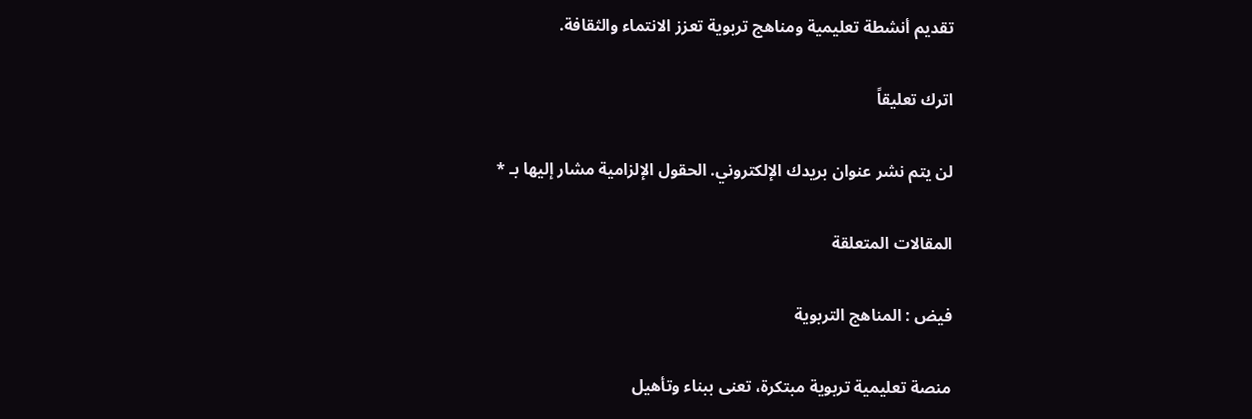تقديم أنشطة تعليمية ومناهج تربوية تعزز الانتماء والثقافة.

اترك تعليقاً

لن يتم نشر عنوان بريدك الإلكتروني. الحقول الإلزامية مشار إليها بـ *

المقالات المتعلقة

فيض : المناهج التربوية

منصة تعليمية تربوية مبتكرة، تعنى ببناء وتأهيل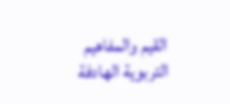القيم والمفاهيم التربوية الهادفة